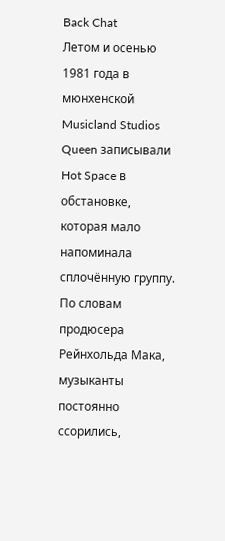Back Chat
Летом и осенью 1981 года в мюнхенской Musicland Studios Queen записывали Hot Space в обстановке, которая мало напоминала сплочённую группу. По словам продюсера Рейнхольда Мака, музыканты постоянно ссорились,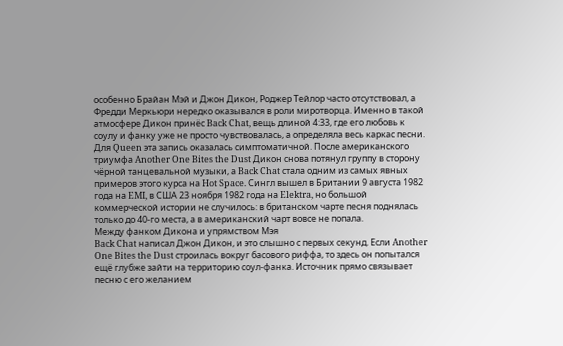особенно Брайан Мэй и Джон Дикон, Роджер Тейлор часто отсутствовал, а Фредди Меркьюри нередко оказывался в роли миротворца. Именно в такой атмосфере Дикон принёс Back Chat, вещь длиной 4:33, где его любовь к соулу и фанку уже не просто чувствовалась, а определяла весь каркас песни.
Для Queen эта запись оказалась симптоматичной. После американского триумфа Another One Bites the Dust Дикон снова потянул группу в сторону чёрной танцевальной музыки, а Back Chat стала одним из самых явных примеров этого курса на Hot Space. Сингл вышел в Британии 9 августа 1982 года на EMI, в США 23 ноября 1982 года на Elektra, но большой коммерческой истории не случилось: в британском чарте песня поднялась только до 40-го места, а в американский чарт вовсе не попала.
Между фанком Дикона и упрямством Мэя
Back Chat написал Джон Дикон, и это слышно с первых секунд. Если Another One Bites the Dust строилась вокруг басового риффа, то здесь он попытался ещё глубже зайти на территорию соул-фанка. Источник прямо связывает песню с его желанием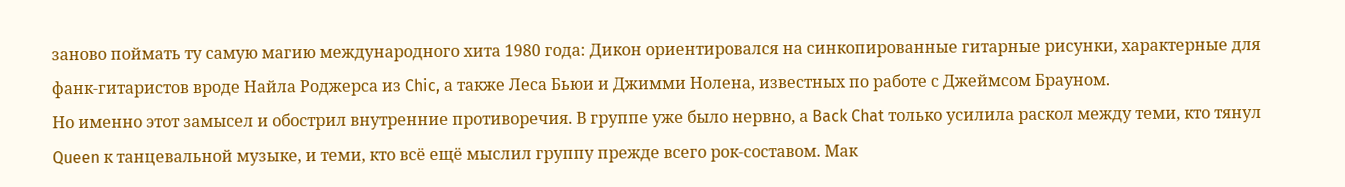заново поймать ту самую магию международного хита 1980 года: Дикон ориентировался на синкопированные гитарные рисунки, характерные для фанк-гитаристов вроде Найла Роджерса из Chic, а также Леса Бьюи и Джимми Нолена, известных по работе с Джеймсом Брауном.
Но именно этот замысел и обострил внутренние противоречия. В группе уже было нервно, а Back Chat только усилила раскол между теми, кто тянул Queen к танцевальной музыке, и теми, кто всё ещё мыслил группу прежде всего рок-составом. Мак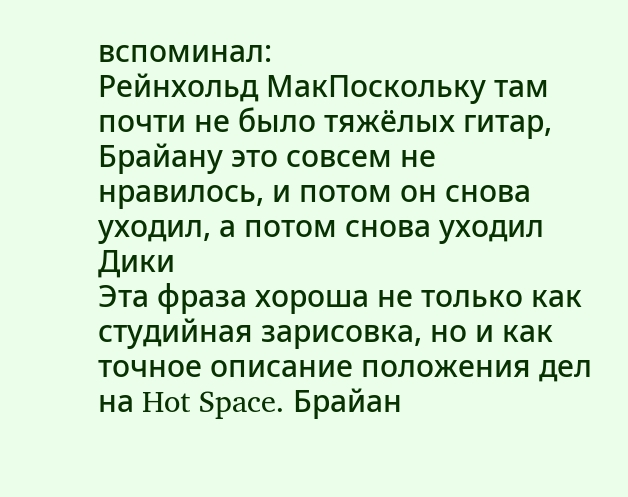вспоминал:
Рейнхольд МакПоскольку там почти не было тяжёлых гитар, Брайану это совсем не нравилось, и потом он снова уходил, а потом снова уходил Дики
Эта фраза хороша не только как студийная зарисовка, но и как точное описание положения дел на Hot Space. Брайан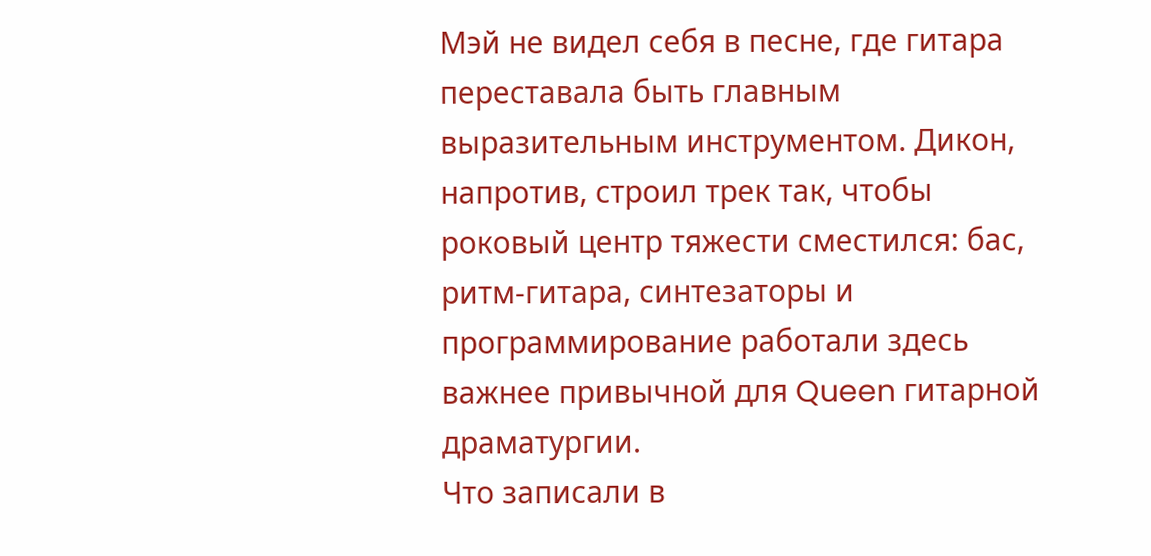Мэй не видел себя в песне, где гитара переставала быть главным выразительным инструментом. Дикон, напротив, строил трек так, чтобы роковый центр тяжести сместился: бас, ритм-гитара, синтезаторы и программирование работали здесь важнее привычной для Queen гитарной драматургии.
Что записали в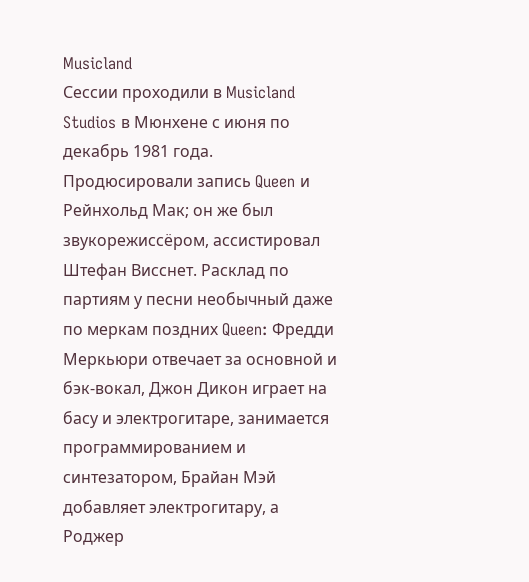Musicland
Сессии проходили в Musicland Studios в Мюнхене с июня по декабрь 1981 года. Продюсировали запись Queen и Рейнхольд Мак; он же был звукорежиссёром, ассистировал Штефан Висснет. Расклад по партиям у песни необычный даже по меркам поздних Queen: Фредди Меркьюри отвечает за основной и бэк-вокал, Джон Дикон играет на басу и электрогитаре, занимается программированием и синтезатором, Брайан Мэй добавляет электрогитару, а Роджер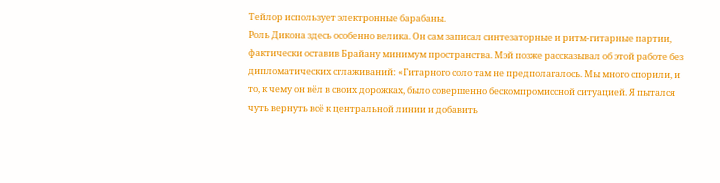Тейлор использует электронные барабаны.
Роль Дикона здесь особенно велика. Он сам записал синтезаторные и ритм-гитарные партии, фактически оставив Брайану минимум пространства. Мэй позже рассказывал об этой работе без дипломатических сглаживаний: «Гитарного соло там не предполагалось. Мы много спорили, и то, к чему он вёл в своих дорожках, было совершенно бескомпромиссной ситуацией. Я пытался чуть вернуть всё к центральной линии и добавить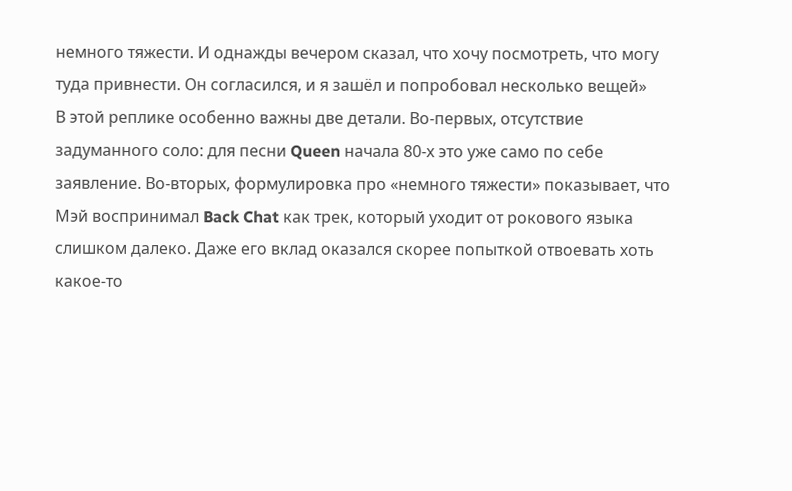немного тяжести. И однажды вечером сказал, что хочу посмотреть, что могу туда привнести. Он согласился, и я зашёл и попробовал несколько вещей»
В этой реплике особенно важны две детали. Во-первых, отсутствие задуманного соло: для песни Queen начала 80-х это уже само по себе заявление. Во-вторых, формулировка про «немного тяжести» показывает, что Мэй воспринимал Back Chat как трек, который уходит от рокового языка слишком далеко. Даже его вклад оказался скорее попыткой отвоевать хоть какое-то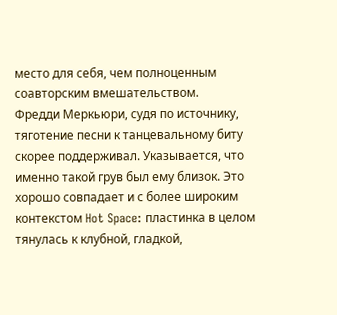место для себя, чем полноценным соавторским вмешательством.
Фредди Меркьюри, судя по источнику, тяготение песни к танцевальному биту скорее поддерживал. Указывается, что именно такой грув был ему близок. Это хорошо совпадает и с более широким контекстом Hot Space: пластинка в целом тянулась к клубной, гладкой,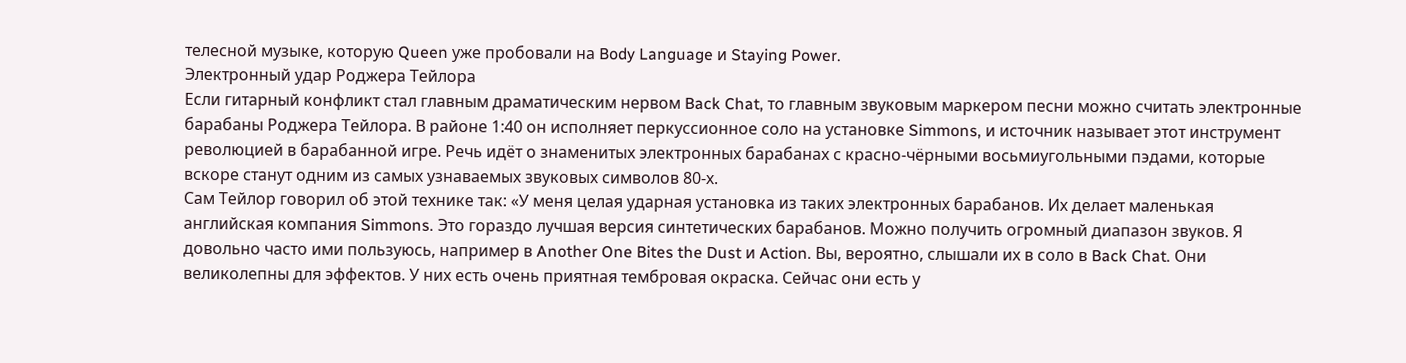телесной музыке, которую Queen уже пробовали на Body Language и Staying Power.
Электронный удар Роджера Тейлора
Если гитарный конфликт стал главным драматическим нервом Back Chat, то главным звуковым маркером песни можно считать электронные барабаны Роджера Тейлора. В районе 1:40 он исполняет перкуссионное соло на установке Simmons, и источник называет этот инструмент революцией в барабанной игре. Речь идёт о знаменитых электронных барабанах с красно-чёрными восьмиугольными пэдами, которые вскоре станут одним из самых узнаваемых звуковых символов 80-х.
Сам Тейлор говорил об этой технике так: «У меня целая ударная установка из таких электронных барабанов. Их делает маленькая английская компания Simmons. Это гораздо лучшая версия синтетических барабанов. Можно получить огромный диапазон звуков. Я довольно часто ими пользуюсь, например в Another One Bites the Dust и Action. Вы, вероятно, слышали их в соло в Back Chat. Они великолепны для эффектов. У них есть очень приятная тембровая окраска. Сейчас они есть у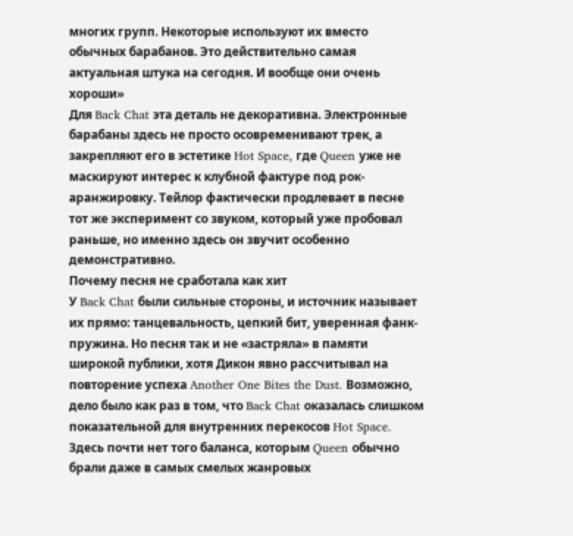многих групп. Некоторые используют их вместо обычных барабанов. Это действительно самая актуальная штука на сегодня. И вообще они очень хороши»
Для Back Chat эта деталь не декоративна. Электронные барабаны здесь не просто осовременивают трек, а закрепляют его в эстетике Hot Space, где Queen уже не маскируют интерес к клубной фактуре под рок-аранжировку. Тейлор фактически продлевает в песне тот же эксперимент со звуком, который уже пробовал раньше, но именно здесь он звучит особенно демонстративно.
Почему песня не сработала как хит
У Back Chat были сильные стороны, и источник называет их прямо: танцевальность, цепкий бит, уверенная фанк-пружина. Но песня так и не «застряла» в памяти широкой публики, хотя Дикон явно рассчитывал на повторение успеха Another One Bites the Dust. Возможно, дело было как раз в том, что Back Chat оказалась слишком показательной для внутренних перекосов Hot Space. Здесь почти нет того баланса, которым Queen обычно брали даже в самых смелых жанровых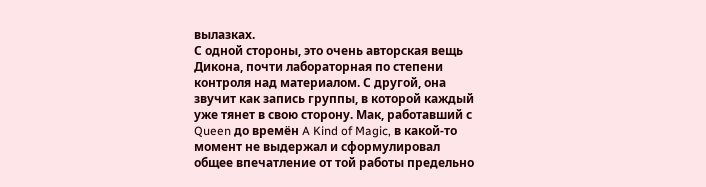вылазках.
С одной стороны, это очень авторская вещь Дикона, почти лабораторная по степени контроля над материалом. С другой, она звучит как запись группы, в которой каждый уже тянет в свою сторону. Мак, работавший с Queen до времён A Kind of Magic, в какой-то момент не выдержал и сформулировал общее впечатление от той работы предельно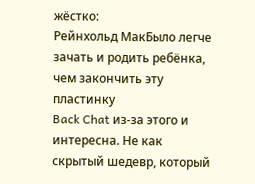жёстко:
Рейнхольд МакБыло легче зачать и родить ребёнка, чем закончить эту пластинку
Back Chat из-за этого и интересна. Не как скрытый шедевр, который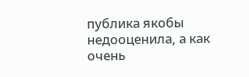публика якобы недооценила, а как очень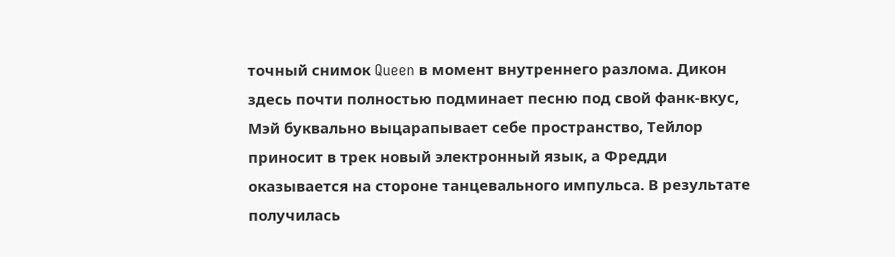точный снимок Queen в момент внутреннего разлома. Дикон здесь почти полностью подминает песню под свой фанк-вкус, Мэй буквально выцарапывает себе пространство, Тейлор приносит в трек новый электронный язык, а Фредди оказывается на стороне танцевального импульса. В результате получилась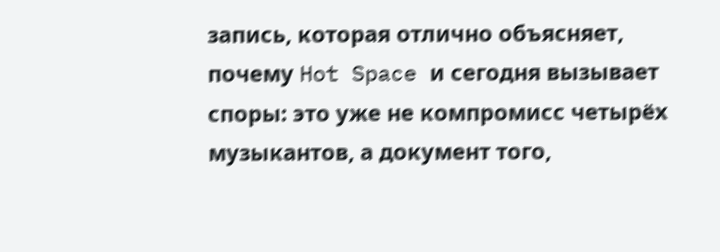запись, которая отлично объясняет, почему Hot Space и сегодня вызывает споры: это уже не компромисс четырёх музыкантов, а документ того,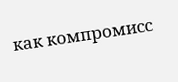как компромисс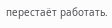перестаёт работать.